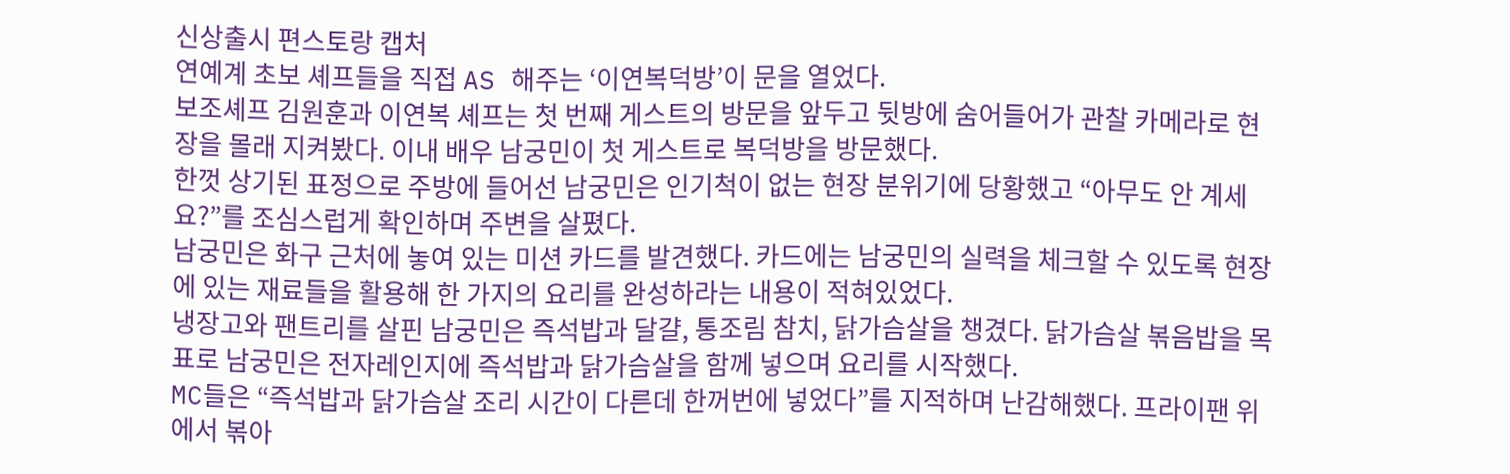신상출시 편스토랑 캡처
연예계 초보 셰프들을 직접 AS 해주는 ‘이연복덕방’이 문을 열었다.
보조셰프 김원훈과 이연복 셰프는 첫 번째 게스트의 방문을 앞두고 뒷방에 숨어들어가 관찰 카메라로 현장을 몰래 지켜봤다. 이내 배우 남궁민이 첫 게스트로 복덕방을 방문했다.
한껏 상기된 표정으로 주방에 들어선 남궁민은 인기척이 없는 현장 분위기에 당황했고 “아무도 안 계세요?”를 조심스럽게 확인하며 주변을 살폈다.
남궁민은 화구 근처에 놓여 있는 미션 카드를 발견했다. 카드에는 남궁민의 실력을 체크할 수 있도록 현장에 있는 재료들을 활용해 한 가지의 요리를 완성하라는 내용이 적혀있었다.
냉장고와 팬트리를 살핀 남궁민은 즉석밥과 달걀, 통조림 참치, 닭가슴살을 챙겼다. 닭가슴살 볶음밥을 목표로 남궁민은 전자레인지에 즉석밥과 닭가슴살을 함께 넣으며 요리를 시작했다.
MC들은 “즉석밥과 닭가슴살 조리 시간이 다른데 한꺼번에 넣었다”를 지적하며 난감해했다. 프라이팬 위에서 볶아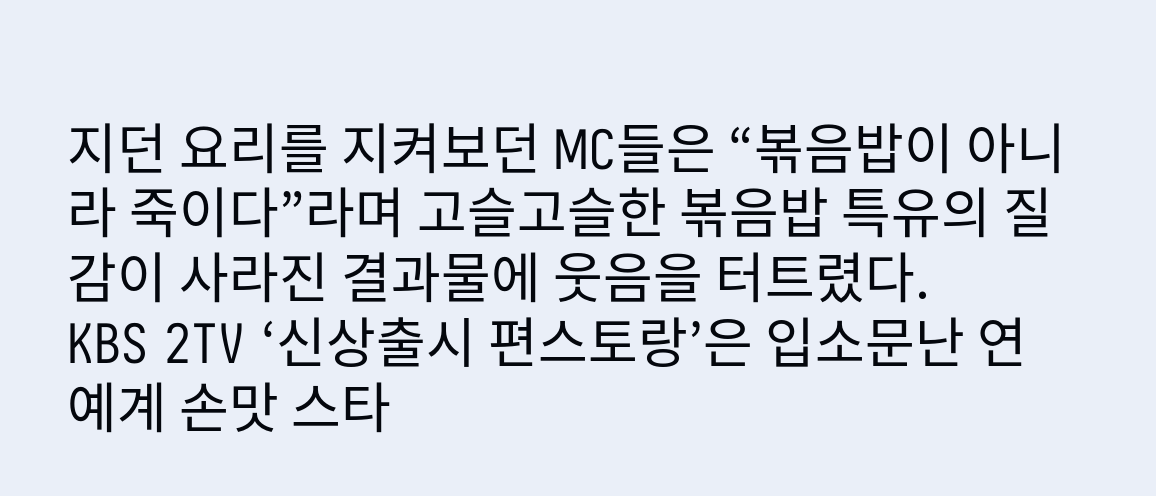지던 요리를 지켜보던 MC들은 “볶음밥이 아니라 죽이다”라며 고슬고슬한 볶음밥 특유의 질감이 사라진 결과물에 웃음을 터트렸다.
KBS 2TV ‘신상출시 편스토랑’은 입소문난 연예계 손맛 스타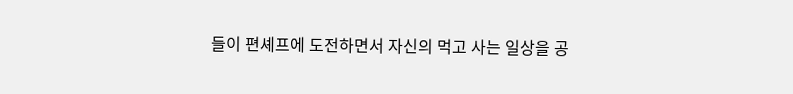들이 편셰프에 도전하면서 자신의 먹고 사는 일상을 공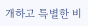개하고 특별한 비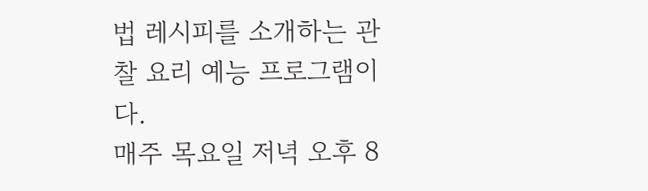법 레시피를 소개하는 관찰 요리 예능 프로그램이다.
매주 목요일 저녁 오후 8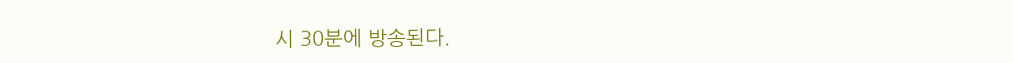시 30분에 방송된다.